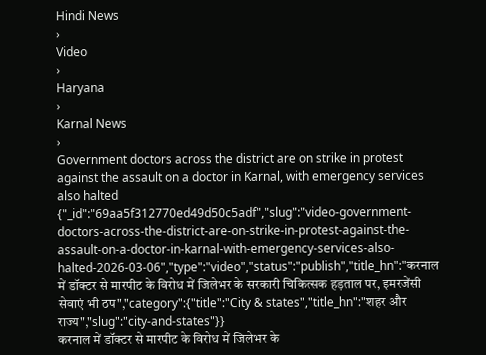Hindi News
›
Video
›
Haryana
›
Karnal News
›
Government doctors across the district are on strike in protest against the assault on a doctor in Karnal, with emergency services also halted
{"_id":"69aa5f312770ed49d50c5adf","slug":"video-government-doctors-across-the-district-are-on-strike-in-protest-against-the-assault-on-a-doctor-in-karnal-with-emergency-services-also-halted-2026-03-06","type":"video","status":"publish","title_hn":"करनाल में डॉक्टर से मारपीट के विरोध में जिलेभर के सरकारी चिकित्सक हड़ताल पर, इमरजेंसी सेवाएं भी ठप","category":{"title":"City & states","title_hn":"शहर और राज्य","slug":"city-and-states"}}
करनाल में डॉक्टर से मारपीट के विरोध में जिलेभर के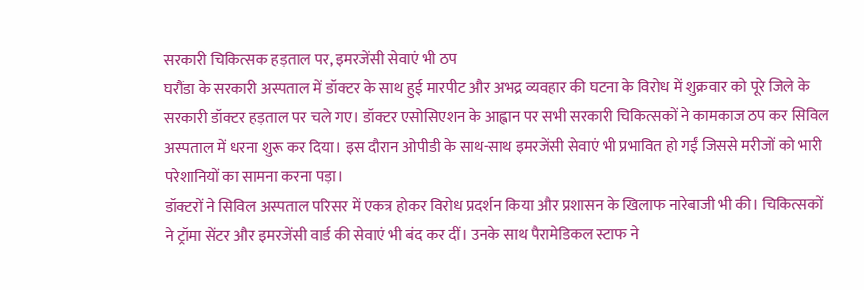सरकारी चिकित्सक हड़ताल पर, इमरजेंसी सेवाएं भी ठप
घरौंडा के सरकारी अस्पताल में डॉक्टर के साथ हुई मारपीट और अभद्र व्यवहार की घटना के विरोध में शुक्रवार को पूरे जिले के सरकारी डॉक्टर हड़ताल पर चले गए। डॉक्टर एसोसिएशन के आह्वान पर सभी सरकारी चिकित्सकों ने कामकाज ठप कर सिविल अस्पताल में धरना शुरू कर दिया। इस दौरान ओपीडी के साथ-साथ इमरजेंसी सेवाएं भी प्रभावित हो गईं जिससे मरीजों को भारी परेशानियों का सामना करना पड़ा।
डॉक्टरों ने सिविल अस्पताल परिसर में एकत्र होकर विरोध प्रदर्शन किया और प्रशासन के खिलाफ नारेबाजी भी की। चिकित्सकों ने ट्रॉमा सेंटर और इमरजेंसी वार्ड की सेवाएं भी बंद कर दीं। उनके साथ पैरामेडिकल स्टाफ ने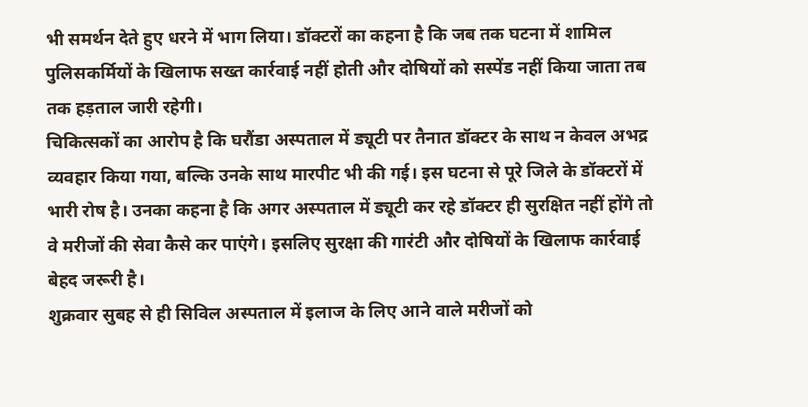भी समर्थन देते हुए धरने में भाग लिया। डॉक्टरों का कहना है कि जब तक घटना में शामिल पुलिसकर्मियों के खिलाफ सख्त कार्रवाई नहीं होती और दोषियों को सस्पेंड नहीं किया जाता तब तक हड़ताल जारी रहेगी।
चिकित्सकों का आरोप है कि घरौंडा अस्पताल में ड्यूटी पर तैनात डॉक्टर के साथ न केवल अभद्र व्यवहार किया गया, बल्कि उनके साथ मारपीट भी की गई। इस घटना से पूरे जिले के डॉक्टरों में भारी रोष है। उनका कहना है कि अगर अस्पताल में ड्यूटी कर रहे डॉक्टर ही सुरक्षित नहीं होंगे तो वे मरीजों की सेवा कैसे कर पाएंगे। इसलिए सुरक्षा की गारंटी और दोषियों के खिलाफ कार्रवाई बेहद जरूरी है।
शुक्रवार सुबह से ही सिविल अस्पताल में इलाज के लिए आने वाले मरीजों को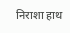निराशा हाथ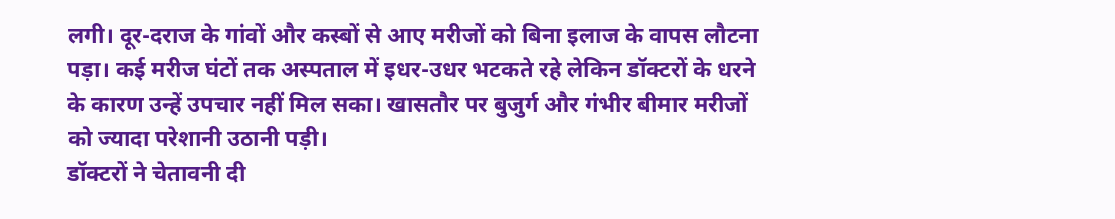लगी। दूर-दराज के गांवों और कस्बों से आए मरीजों को बिना इलाज के वापस लौटना पड़ा। कई मरीज घंटों तक अस्पताल में इधर-उधर भटकते रहे लेकिन डॉक्टरों के धरने के कारण उन्हें उपचार नहीं मिल सका। खासतौर पर बुजुर्ग और गंभीर बीमार मरीजों को ज्यादा परेशानी उठानी पड़ी।
डॉक्टरों ने चेतावनी दी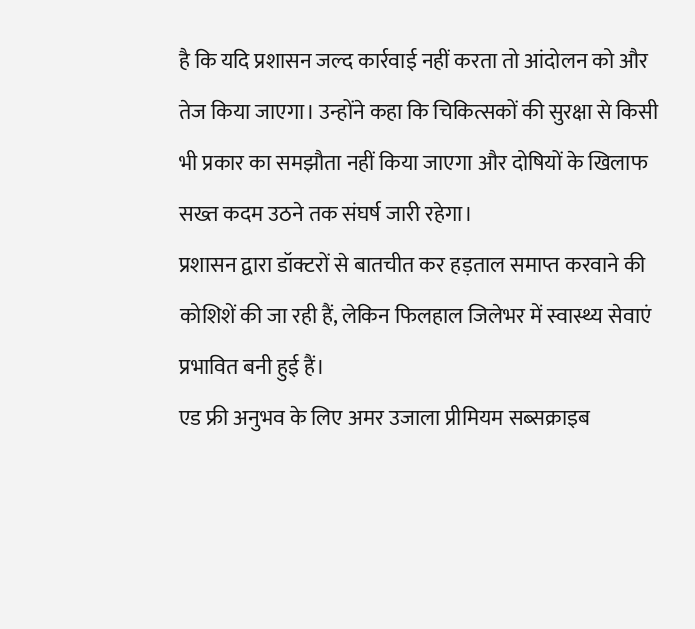है कि यदि प्रशासन जल्द कार्रवाई नहीं करता तो आंदोलन को और तेज किया जाएगा। उन्होंने कहा कि चिकित्सकों की सुरक्षा से किसी भी प्रकार का समझौता नहीं किया जाएगा और दोषियों के खिलाफ सख्त कदम उठने तक संघर्ष जारी रहेगा।
प्रशासन द्वारा डॉक्टरों से बातचीत कर हड़ताल समाप्त करवाने की कोशिशें की जा रही हैं, लेकिन फिलहाल जिलेभर में स्वास्थ्य सेवाएं प्रभावित बनी हुई हैं।
एड फ्री अनुभव के लिए अमर उजाला प्रीमियम सब्सक्राइब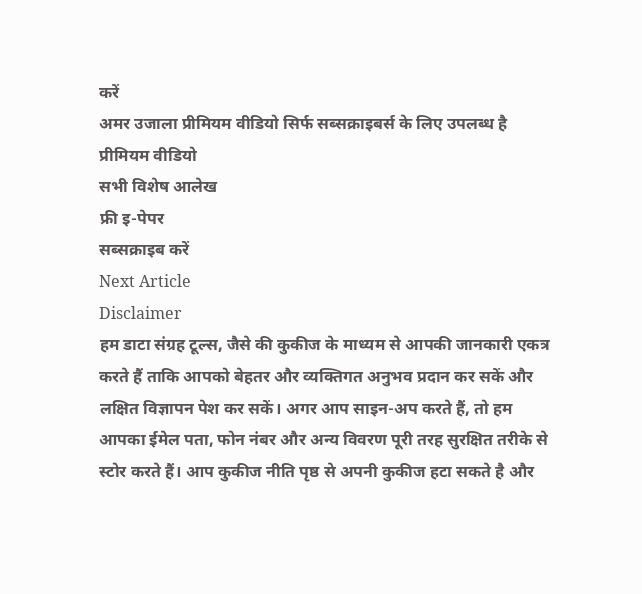करें
अमर उजाला प्रीमियम वीडियो सिर्फ सब्सक्राइबर्स के लिए उपलब्ध है
प्रीमियम वीडियो
सभी विशेष आलेख
फ्री इ-पेपर
सब्सक्राइब करें
Next Article
Disclaimer
हम डाटा संग्रह टूल्स, जैसे की कुकीज के माध्यम से आपकी जानकारी एकत्र करते हैं ताकि आपको बेहतर और व्यक्तिगत अनुभव प्रदान कर सकें और लक्षित विज्ञापन पेश कर सकें। अगर आप साइन-अप करते हैं, तो हम आपका ईमेल पता, फोन नंबर और अन्य विवरण पूरी तरह सुरक्षित तरीके से स्टोर करते हैं। आप कुकीज नीति पृष्ठ से अपनी कुकीज हटा सकते है और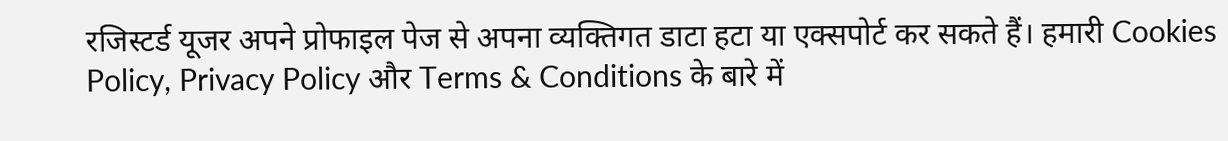रजिस्टर्ड यूजर अपने प्रोफाइल पेज से अपना व्यक्तिगत डाटा हटा या एक्सपोर्ट कर सकते हैं। हमारी Cookies Policy, Privacy Policy और Terms & Conditions के बारे में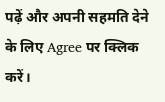पढ़ें और अपनी सहमति देने के लिए Agree पर क्लिक करें।